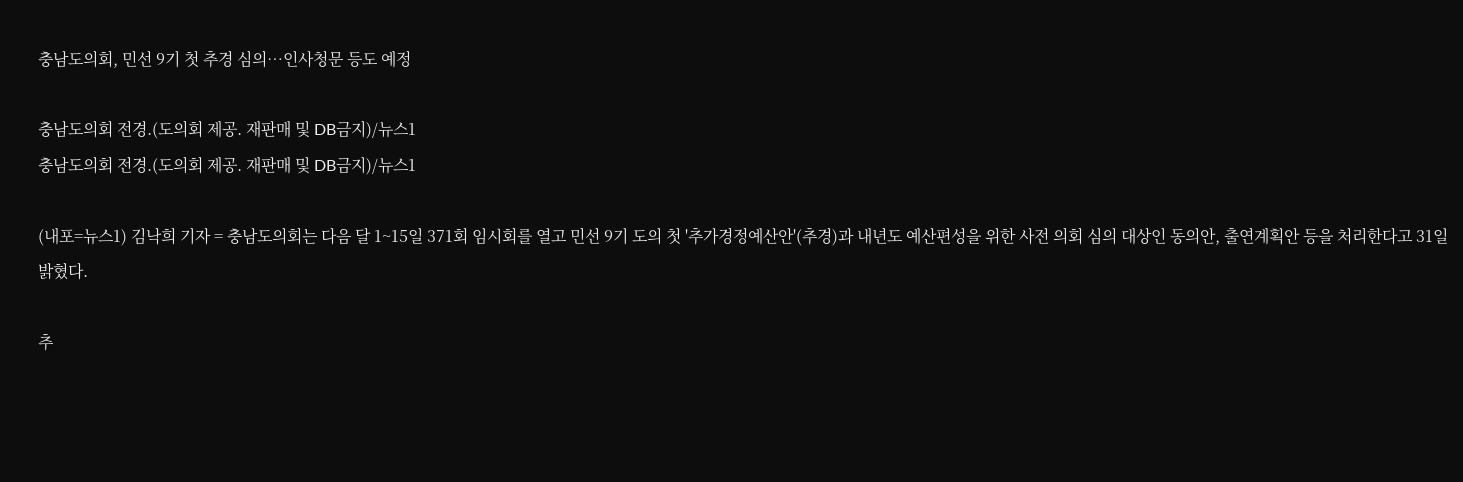충남도의회, 민선 9기 첫 추경 심의…인사청문 등도 예정

충남도의회 전경.(도의회 제공. 재판매 및 DB금지)/뉴스1
충남도의회 전경.(도의회 제공. 재판매 및 DB금지)/뉴스1

(내포=뉴스1) 김낙희 기자 = 충남도의회는 다음 달 1~15일 371회 임시회를 열고 민선 9기 도의 첫 '추가경정예산안'(추경)과 내년도 예산편성을 위한 사전 의회 심의 대상인 동의안, 출연계획안 등을 처리한다고 31일 밝혔다.

추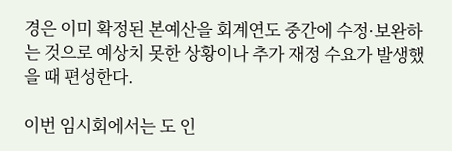경은 이미 확정된 본예산을 회계연도 중간에 수정·보완하는 것으로 예상치 못한 상황이나 추가 재정 수요가 발생했을 때 편성한다.

이번 임시회에서는 도 인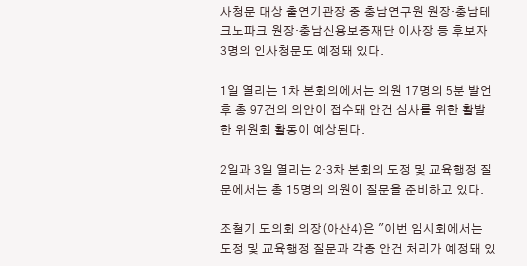사청문 대상 출연기관장 중 충남연구원 원장·충남테크노파크 원장·충남신용보증재단 이사장 등 후보자 3명의 인사청문도 예정돼 있다.

1일 열리는 1차 본회의에서는 의원 17명의 5분 발언 후 총 97건의 의안이 접수돼 안건 심사를 위한 활발한 위원회 활동이 예상된다.

2일과 3일 열리는 2·3차 본회의 도정 및 교육행정 질문에서는 총 15명의 의원이 질문을 준비하고 있다.

조철기 도의회 의장(아산4)은 "이번 임시회에서는 도정 및 교육행정 질문과 각종 안건 처리가 예정돼 있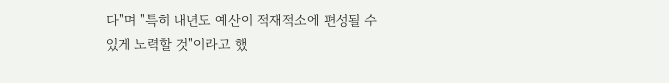다"며 "특히 내년도 예산이 적재적소에 편성될 수 있게 노력할 것"이라고 했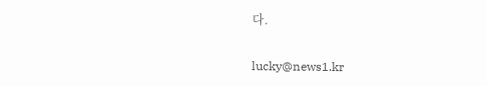다.

lucky@news1.kr